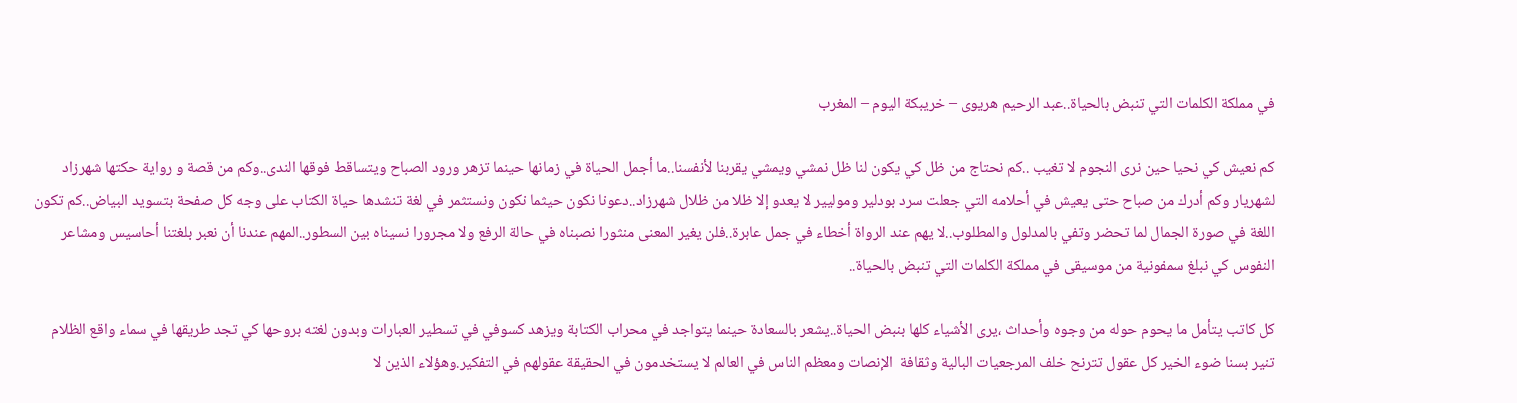في مملكة الكلمات التي تنبض بالحياة..عبد الرحيم هريوى – خريبكة اليوم – المغرب

كم نعيش كي نحيا حين نرى النجوم لا تغيب ..كم نحتاج من ظل كي يكون لنا ظل نمشي ويمشي يقربنا لأنفسنا..ما أجمل الحياة في زمانها حينما تزهر ورود الصباح ويتساقط فوقها الندى..وكم من قصة و رواية حكتها شهرزاد لشهريار وكم أدرك من صباح حتى يعيش في أحلامه التي جعلت سرد بودلير وموليير لا يعدو إلا ظلا من ظلال شهرزاد..دعونا نكون حيثما نكون ونستثمر في لغة تنشدها حياة الكتاب على وجه كل صفحة بتسويد البياض..كم تكون اللغة في صورة الجمال لما تحضر وتفي بالمدلول والمطلوب..لا يهم عند الرواة أخطاء في جمل عابرة..فلن يغير المعنى منثورا نصبناه في حالة الرفع ولا مجرورا نسيناه بين السطور..المهم عندنا أن نعبر بلغتنا أحاسيس ومشاعر النفوس كي نبلغ سمفونية من موسيقى في مملكة الكلمات التي تنبض بالحياة..

كل كاتب يتأمل ما يحوم حوله من وجوه وأحداث ،يرى الأشياء كلها بنبض الحياة..يشعر بالسعادة حينما يتواجد في محراب الكتابة ويزهد كسوفي في تسطير العبارات وبدون لغته بروحها كي تجد طريقها في سماء واقع الظلام  تنير بسنا ضوء الخير كل عقول تترنح خلف المرجعيات البالية وثقافة  الإنصات ومعظم الناس في العالم لا يستخدمون في الحقيقة عقولهم في التفكير.وهؤلاء الذين لا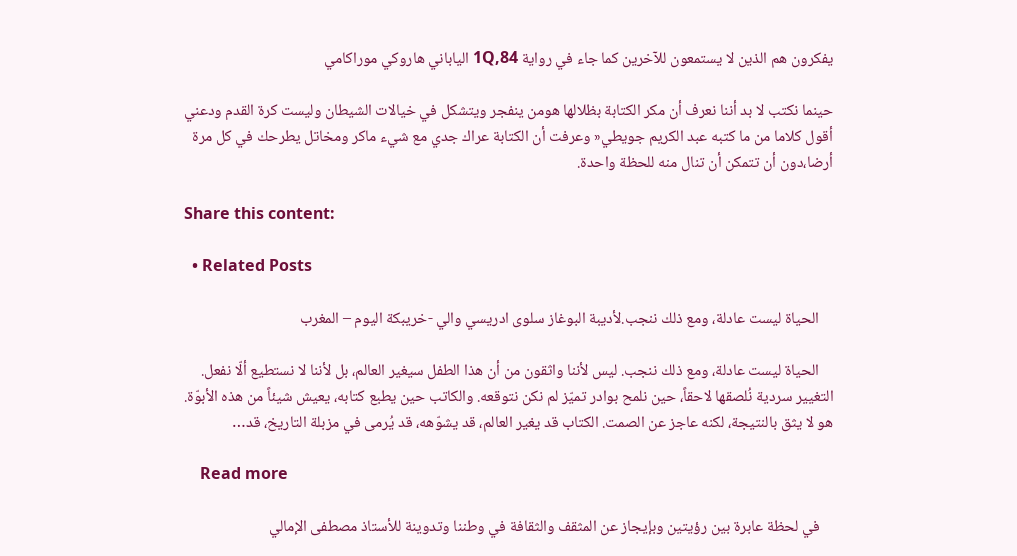يفكرون هم الذين لا يستمعون للآخرين كما جاء في رواية 1Q,84 الياباني هاروكي موراكامي

حينما نكتب لا بد أننا نعرف أن مكر الكتابة بظلالها هومن ينفجر ويتشكل في خيالات الشيطان وليست كرة القدم ودعني أقول كلاما من ما كتبه عبد الكريم جويطي« وعرفت أن الكتابة عراك جدي مع شيء ماكر ومخاتل يطرحك في كل مرة أرضا،دون أن تتمكن أن تنال منه للحظة واحدة.

Share this content:

  • Related Posts

    الحياة ليست عادلة، ومع ذلك ننجب.لأديبة البوغاز سلوى ادريسي والي -خريبكة اليوم – المغرب

    الحياة ليست عادلة، ومع ذلك ننجب. ليس لأننا واثقون من أن هذا الطفل سيغير العالم، بل لأننا لا نستطيع ألّا نفعل. التغيير سردية نُلصقها لاحقاً، حين نلمح بوادر تميّز لم نكن نتوقعه. والكاتب حين يطبع كتابه، يعيش شيئاً من هذه الأبوّة. هو لا يثق بالنتيجة، لكنه عاجز عن الصمت. الكتاب قد يغير العالم، قد يشوّهه، قد يُرمى في مزبلة التاريخ، قد…

    Read more

    في لحظة عابرة بين رؤيتين وبإيجاز عن المثقف والثقافة في وطننا وتدوينة للأستاذ مصطفى الإمالي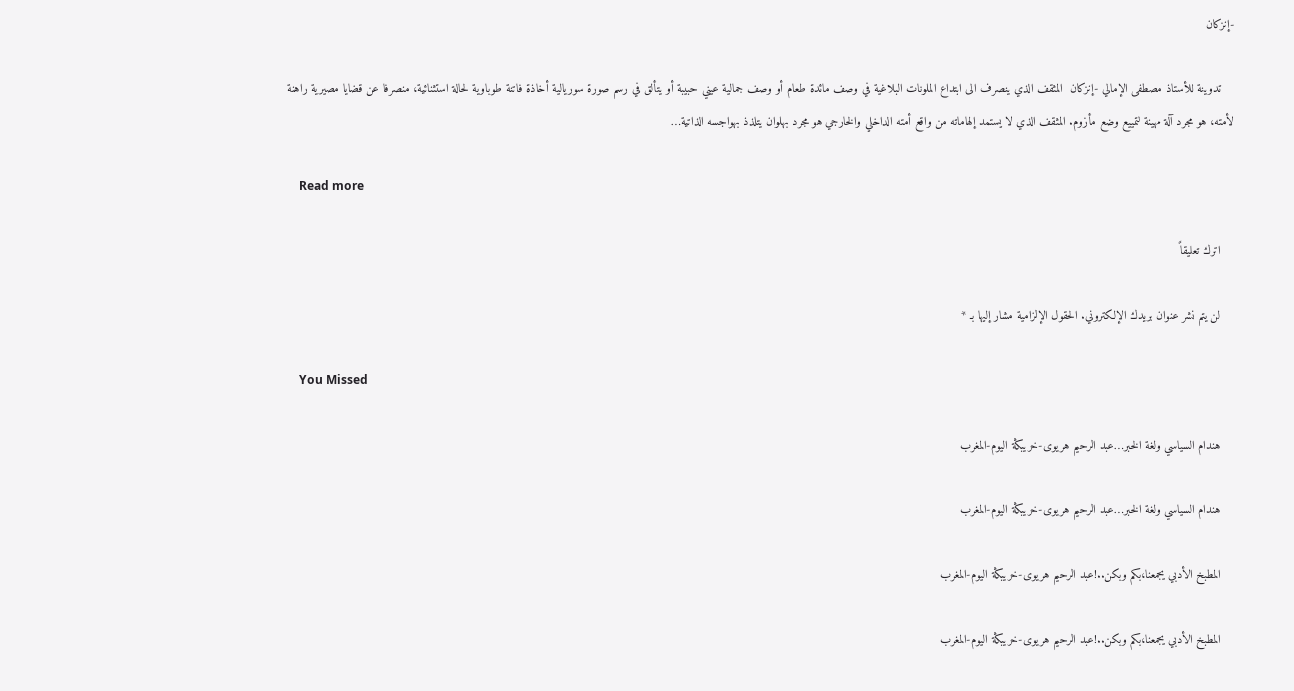-إنزكان

    تدوينة للأستاذ مصطفى الإمالي -إنزكان  المثقف الذي ينصرف الى ابتداع الملونات البلاغية في وصف مائدة طعام أو وصف جمالية عيني حبيبة أو يتألق في رسم صورة سوريالية أخاذة فاتنة طوباوية لحالة استثنائية، منصرفا عن قضايا مصيرية راهنة لأمته، هو مجرد آلة مهينة لتمييع وضع مأزوم. المثقف الذي لا يستمد إلهاماته من واقع أمته الداخلي والخارجي هو مجرد بهلوان يتلذذ بهواجسه الذاتية…

    Read more

    اترك تعليقاً

    لن يتم نشر عنوان بريدك الإلكتروني. الحقول الإلزامية مشار إليها بـ *

    You Missed

    هندام السياسي ولغة الخبر…عبد الرحيم هريوى-خريبݣة اليوم-المغرب

    هندام السياسي ولغة الخبر…عبد الرحيم هريوى-خريبݣة اليوم-المغرب

    المطبخ الأدبي يجمعنا،بكم وبكن..!عبد الرحيم هريوى-خريبݣة اليوم-المغرب

    المطبخ الأدبي يجمعنا،بكم وبكن..!عبد الرحيم هريوى-خريبݣة اليوم-المغرب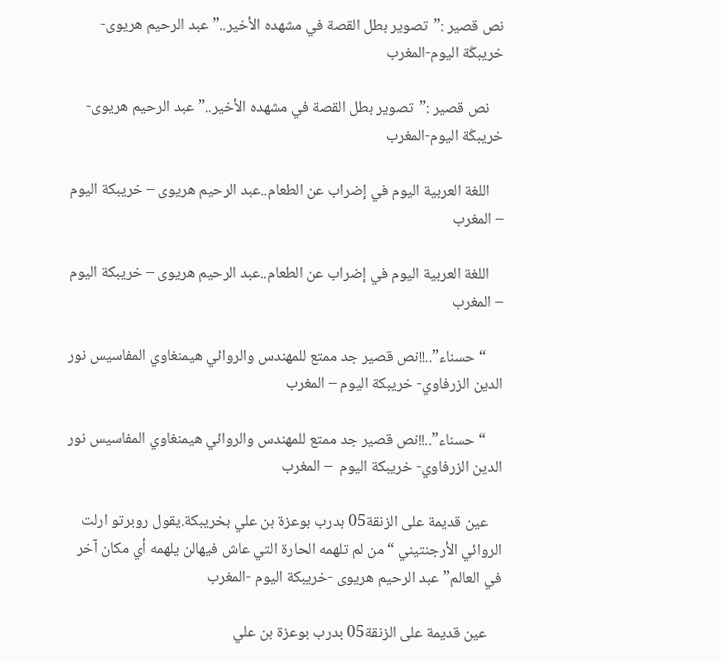نص قصير :”تصوير بطل القصة في مشهده الأخير..”عبد الرحيم هريوى- خريبݣة اليوم-المغرب

    نص قصير :”تصوير بطل القصة في مشهده الأخير..”عبد الرحيم هريوى- خريبݣة اليوم-المغرب

    اللغة العربية اليوم في إضراب عن الطعام..عبد الرحيم هريوى – خريبكة اليوم – المغرب

    اللغة العربية اليوم في إضراب عن الطعام..عبد الرحيم هريوى – خريبكة اليوم – المغرب

     “حسناء”..!!نص قصير جد ممتع للمهندس والروائي هيمنغاوي المفاسيس نور الدين الزرفاوي- خريبكة اليوم – المغرب

     “حسناء”..!!نص قصير جد ممتع للمهندس والروائي هيمنغاوي المفاسيس نور الدين الزرفاوي- خريبكة اليوم  – المغرب

    عين قديمة على الزنقة05 بدرب بوعزة بن علي بخريبكة.يقول روبرتو ارلت الروائي الأرجنتيني “من لم تلهمه الحارة التي عاش فيهالن يلهمه أي مكان آخر في العالم”عبد الرحيم هريوى -خريبكة اليوم -المغرب

    عين قديمة على الزنقة05 بدرب بوعزة بن علي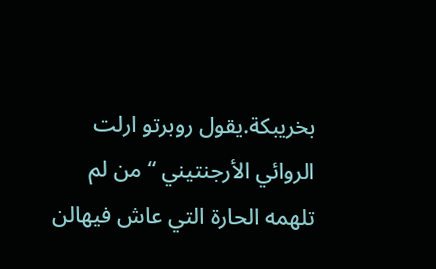بخريبكة.يقول روبرتو ارلت الروائي الأرجنتيني “من لم تلهمه الحارة التي عاش فيهالن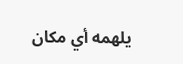يلهمه أي مكان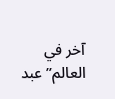آخر في العالم”عبد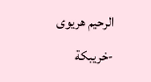الرحيم هريوى -خريبكة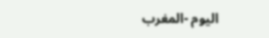اليوم -المغرب